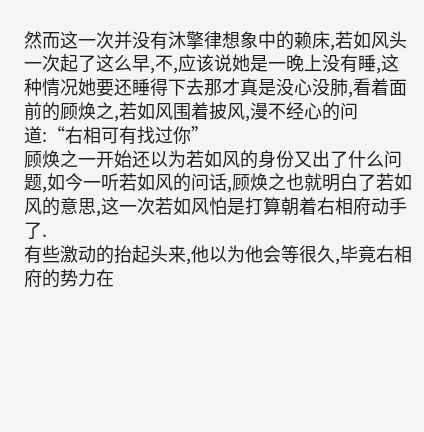然而这一次并没有沐擎律想象中的赖床,若如风头一次起了这么早,不,应该说她是一晚上没有睡,这种情况她要还睡得下去那才真是没心没肺,看着面前的顾焕之,若如风围着披风,漫不经心的问道:“右相可有找过你”
顾焕之一开始还以为若如风的身份又出了什么问题,如今一听若如风的问话,顾焕之也就明白了若如风的意思,这一次若如风怕是打算朝着右相府动手了.
有些激动的抬起头来,他以为他会等很久,毕竟右相府的势力在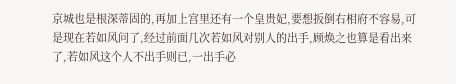京城也是根深蒂固的,再加上宫里还有一个皇贵妃,要想扳倒右相府不容易,可是现在若如风问了,经过前面几次若如风对别人的出手,顾焕之也算是看出来了,若如风这个人不出手则已,一出手必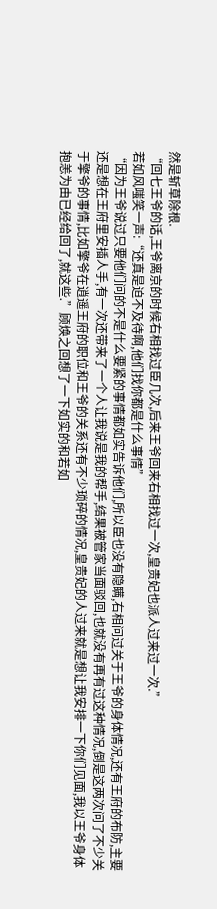然是斩草除根.
“回七王爷的话,王爷离京的时候右相找过臣几次,后来王爷回来右相找过一次,皇贵妃也派人过来过一次.”
若如风嗤笑一声:“还真是迫不及待啊,他们找你都是什么事情”
“因为王爷说过只要他们问的不是什么要紧的事情都如实告诉他们,所以臣也没有隐瞒,右相问过关于王爷的身体情况,还有王府的布防,主要还是想在王府里安插人手,有一次还带来了一个人让我说是我的帮手,结果被管家当面驳回,也就没有再有过这种情况,倒是这两次问了不少关于擎爷的事情,比如擎爷在逍遥王府的职位和王爷的关系还有不少琐碎的情况,皇贵妃的人过来就是想让我安排一下你们见面,我以王爷身体抱恙为由已经给回了,就这些.”顾焕之回想了一下如实的和若如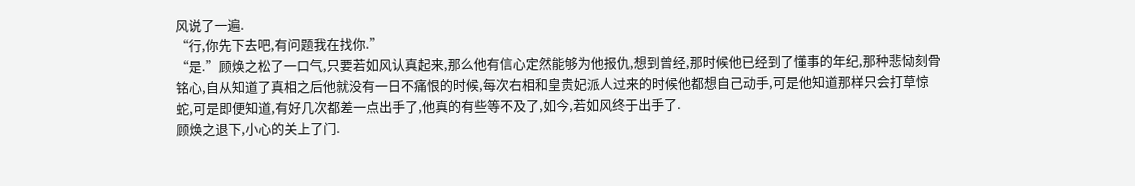风说了一遍.
“行,你先下去吧,有问题我在找你.”
“是.”顾焕之松了一口气,只要若如风认真起来,那么他有信心定然能够为他报仇,想到曾经,那时候他已经到了懂事的年纪,那种悲恸刻骨铭心,自从知道了真相之后他就没有一日不痛恨的时候,每次右相和皇贵妃派人过来的时候他都想自己动手,可是他知道那样只会打草惊蛇,可是即便知道,有好几次都差一点出手了,他真的有些等不及了,如今,若如风终于出手了.
顾焕之退下,小心的关上了门.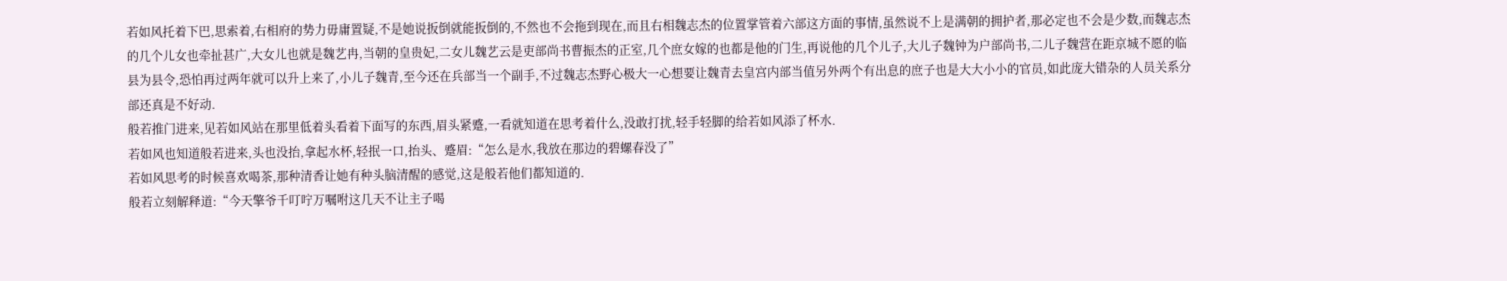若如风托着下巴,思索着,右相府的势力毋庸置疑,不是她说扳倒就能扳倒的,不然也不会拖到现在,而且右相魏志杰的位置掌管着六部这方面的事情,虽然说不上是满朝的拥护者,那必定也不会是少数,而魏志杰的几个儿女也牵扯甚广,大女儿也就是魏艺冉,当朝的皇贵妃,二女儿魏艺云是吏部尚书曹振杰的正室,几个庶女嫁的也都是他的门生,再说他的几个儿子,大儿子魏钟为户部尚书,二儿子魏营在距京城不愿的临县为县令,恐怕再过两年就可以升上来了,小儿子魏青,至今还在兵部当一个副手,不过魏志杰野心极大一心想要让魏青去皇宫内部当值另外两个有出息的庶子也是大大小小的官员,如此庞大错杂的人员关系分部还真是不好动.
般若推门进来,见若如风站在那里低着头看着下面写的东西,眉头紧蹙,一看就知道在思考着什么,没敢打扰,轻手轻脚的给若如风添了杯水.
若如风也知道般若进来,头也没抬,拿起水杯,轻抿一口,抬头、蹙眉:“怎么是水,我放在那边的碧螺春没了”
若如风思考的时候喜欢喝茶,那种清香让她有种头脑清醒的感觉,这是般若他们都知道的.
般若立刻解释道:“今天擎爷千叮咛万嘱咐这几天不让主子喝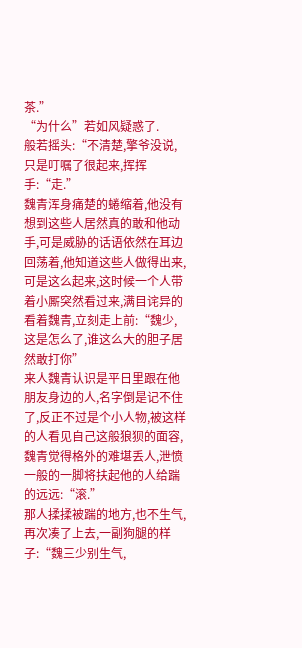茶.”
“为什么”若如风疑惑了.
般若摇头:“不清楚,擎爷没说,只是叮嘱了很起来,挥挥手:“走.”
魏青浑身痛楚的蜷缩着,他没有想到这些人居然真的敢和他动手,可是威胁的话语依然在耳边回荡着,他知道这些人做得出来,可是这么起来,这时候一个人带着小厮突然看过来,满目诧异的看着魏青,立刻走上前:“魏少,这是怎么了,谁这么大的胆子居然敢打你”
来人魏青认识是平日里跟在他朋友身边的人,名字倒是记不住了,反正不过是个小人物,被这样的人看见自己这般狼狈的面容,魏青觉得格外的难堪丢人,泄愤一般的一脚将扶起他的人给踹的远远:“滚.”
那人揉揉被踹的地方,也不生气,再次凑了上去,一副狗腿的样子:“魏三少别生气,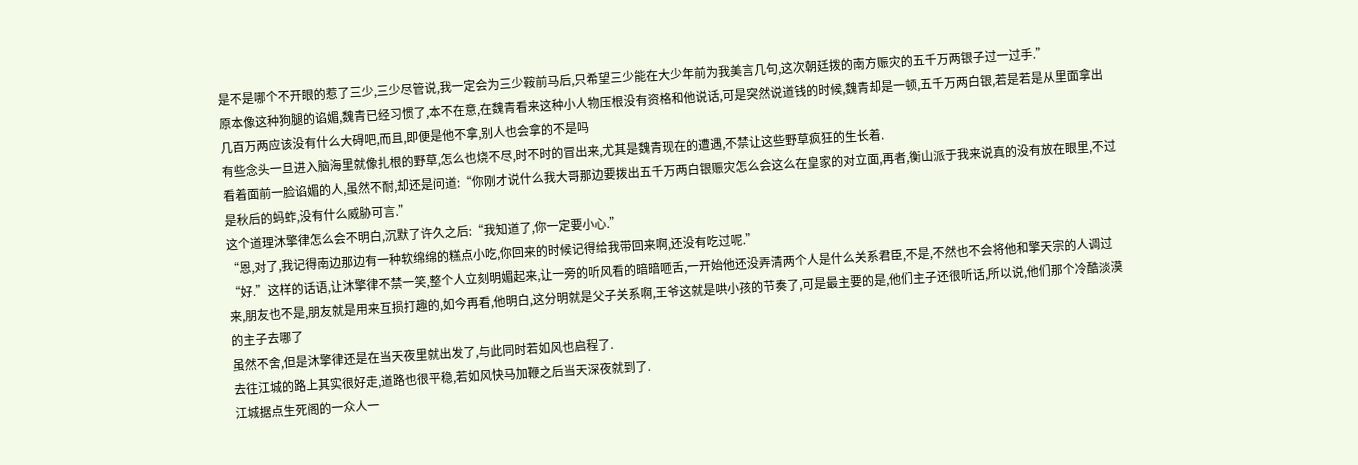是不是哪个不开眼的惹了三少,三少尽管说,我一定会为三少鞍前马后,只希望三少能在大少年前为我美言几句,这次朝廷拨的南方赈灾的五千万两银子过一过手.”
原本像这种狗腿的谄媚,魏青已经习惯了,本不在意,在魏青看来这种小人物压根没有资格和他说话,可是突然说道钱的时候,魏青却是一顿,五千万两白银,若是若是从里面拿出几百万两应该没有什么大碍吧,而且,即便是他不拿,别人也会拿的不是吗
有些念头一旦进入脑海里就像扎根的野草,怎么也烧不尽,时不时的冒出来,尤其是魏青现在的遭遇,不禁让这些野草疯狂的生长着.
看着面前一脸谄媚的人,虽然不耐,却还是问道:“你刚才说什么我大哥那边要拨出五千万两白银赈灾怎么会这么在皇家的对立面,再者,衡山派于我来说真的没有放在眼里,不过是秋后的蚂蚱,没有什么威胁可言.”
这个道理沐擎律怎么会不明白,沉默了许久之后:“我知道了,你一定要小心.”
“恩,对了,我记得南边那边有一种软绵绵的糕点小吃,你回来的时候记得给我带回来啊,还没有吃过呢.”
“好.”这样的话语,让沐擎律不禁一笑,整个人立刻明媚起来,让一旁的听风看的暗暗咂舌,一开始他还没弄清两个人是什么关系君臣,不是,不然也不会将他和擎天宗的人调过来,朋友也不是,朋友就是用来互损打趣的,如今再看,他明白,这分明就是父子关系啊,王爷这就是哄小孩的节奏了,可是最主要的是,他们主子还很听话,所以说,他们那个冷酷淡漠的主子去哪了
虽然不舍,但是沐擎律还是在当天夜里就出发了,与此同时若如风也启程了.
去往江城的路上其实很好走,道路也很平稳,若如风快马加鞭之后当天深夜就到了.
江城据点生死阁的一众人一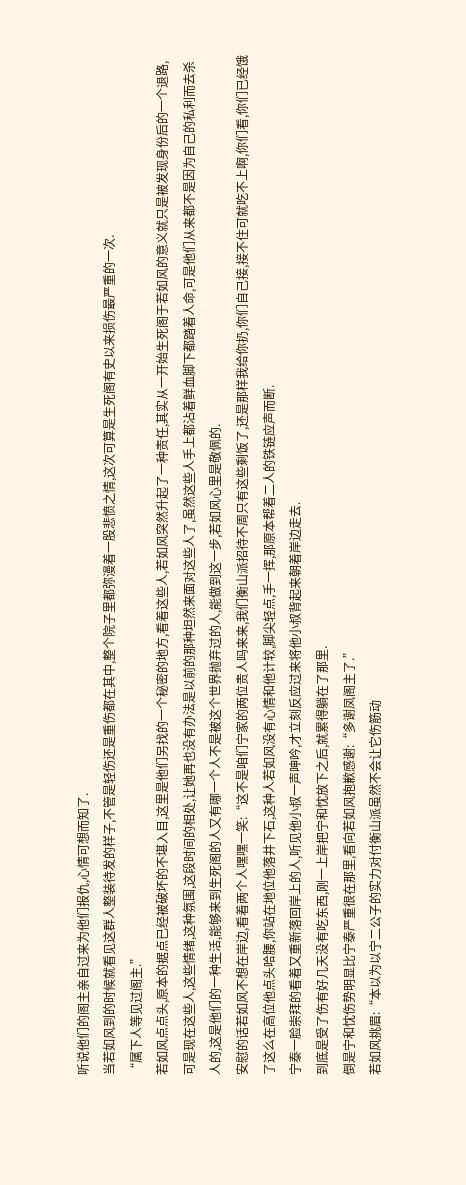听说他们的阁主亲自过来为他们报仇,心情可想而知了.
当若如风到的时候就看见这群人整装待发的样子,不管是轻伤还是重伤都在其中,整个院子里都弥漫着一股悲愤之情,这次可算是生死阁有史以来损伤最严重的一次.
“属下人等见过阁主.”
若如风点点头,原本的据点已经被破坏的不堪入目,这里是他们另找的一个秘密的地方,看着这些人,若如风突然升起了一种责任,其实从一开始生死阁于若如风的意义就只是被发现身份后的一个退路,可是现在这些人,这些情绪,这种氛围,这段时间的相处,让她再也没有办法是以前的那种坦然来面对这些人了,虽然这些人手上都沾着鲜血脚下都踏着人命,可是他们从来都不是因为自己的私利而去杀人的,这是他们的一种生活,能够来到生死阁的人又有哪一个人不是被这个世界抛弃过的人,能做到这一步,若如风心里是敬佩的.
安慰的话若如风不想在岸边,看着两个人嘿嘿一笑:“这不是咱们宁家的两位贵人吗来来,我们衡山派招待不周只有这些剩饭了,还是那样我给你扔,你们自己接,接不住可就吃不上啊,你们看,你们已经饿了这么在高位他点头哈腰,你站在地位他落井下石,这种人若如风没有心情和他计较,脚尖轻点,手一挥,那原本帮着二人的铁链应声而断.
宁泰一脸崇拜的看着又重新落回岸上的人,听见他小叔一声呻吟,才立刻反应过来将他小叔背起来朝着岸边走去.
到底是受了伤有好几天没有吃东西,刚一上岸把宁和忱放下之后,就累得躺在了那里.
倒是宁和忱伤势明显比宁泰严重很在那里,看向若如风抱歉感谢:“多谢凤阁主了.”
若如风挑眉:“本以为以宁二公子的实力对付衡山派虽然不会让它伤筋动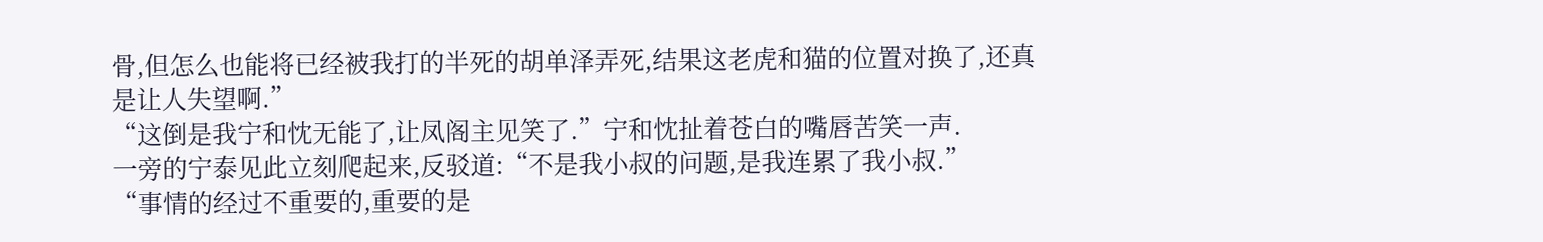骨,但怎么也能将已经被我打的半死的胡单泽弄死,结果这老虎和猫的位置对换了,还真是让人失望啊.”
“这倒是我宁和忱无能了,让凤阁主见笑了.”宁和忱扯着苍白的嘴唇苦笑一声.
一旁的宁泰见此立刻爬起来,反驳道:“不是我小叔的问题,是我连累了我小叔.”
“事情的经过不重要的,重要的是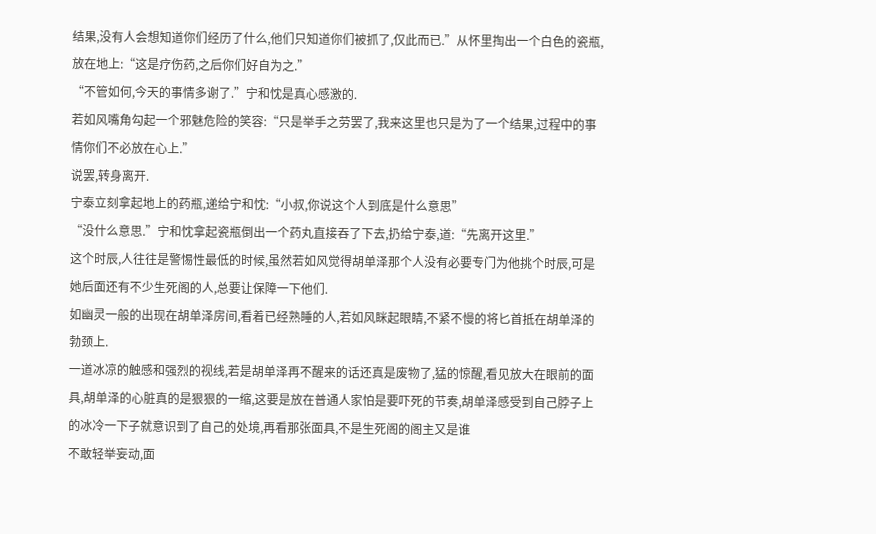结果,没有人会想知道你们经历了什么,他们只知道你们被抓了,仅此而已.”从怀里掏出一个白色的瓷瓶,放在地上:“这是疗伤药,之后你们好自为之.”
“不管如何,今天的事情多谢了.”宁和忱是真心感激的.
若如风嘴角勾起一个邪魅危险的笑容:“只是举手之劳罢了,我来这里也只是为了一个结果,过程中的事情你们不必放在心上.”
说罢,转身离开.
宁泰立刻拿起地上的药瓶,递给宁和忱:“小叔,你说这个人到底是什么意思”
“没什么意思.”宁和忱拿起瓷瓶倒出一个药丸直接吞了下去,扔给宁泰,道:“先离开这里.”
这个时辰,人往往是警惕性最低的时候,虽然若如风觉得胡单泽那个人没有必要专门为他挑个时辰,可是她后面还有不少生死阁的人,总要让保障一下他们.
如幽灵一般的出现在胡单泽房间,看着已经熟睡的人,若如风眯起眼睛,不紧不慢的将匕首抵在胡单泽的勃颈上.
一道冰凉的触感和强烈的视线,若是胡单泽再不醒来的话还真是废物了,猛的惊醒,看见放大在眼前的面具,胡单泽的心脏真的是狠狠的一缩,这要是放在普通人家怕是要吓死的节奏,胡单泽感受到自己脖子上的冰冷一下子就意识到了自己的处境,再看那张面具,不是生死阁的阁主又是谁
不敢轻举妄动,面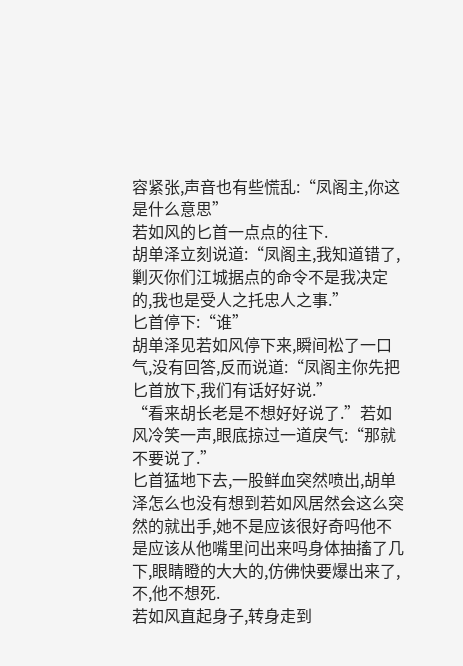容紧张,声音也有些慌乱:“凤阁主,你这是什么意思”
若如风的匕首一点点的往下.
胡单泽立刻说道:“凤阁主,我知道错了,剿灭你们江城据点的命令不是我决定的,我也是受人之托忠人之事.”
匕首停下:“谁”
胡单泽见若如风停下来,瞬间松了一口气,没有回答,反而说道:“凤阁主你先把匕首放下,我们有话好好说.”
“看来胡长老是不想好好说了.”若如风冷笑一声,眼底掠过一道戾气:“那就不要说了.”
匕首猛地下去,一股鲜血突然喷出,胡单泽怎么也没有想到若如风居然会这么突然的就出手,她不是应该很好奇吗他不是应该从他嘴里问出来吗身体抽搐了几下,眼睛瞪的大大的,仿佛快要爆出来了,不,他不想死.
若如风直起身子,转身走到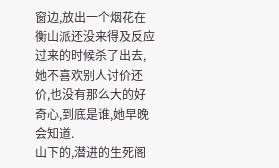窗边,放出一个烟花在衡山派还没来得及反应过来的时候杀了出去,她不喜欢别人讨价还价,也没有那么大的好奇心,到底是谁,她早晚会知道.
山下的,潜进的生死阁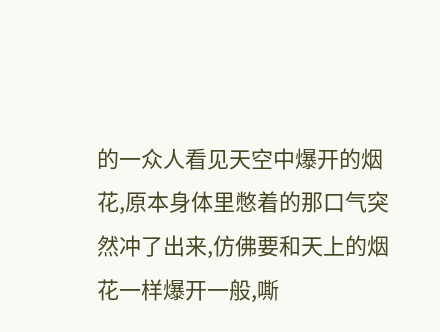的一众人看见天空中爆开的烟花,原本身体里憋着的那口气突然冲了出来,仿佛要和天上的烟花一样爆开一般,嘶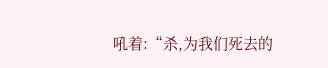吼着:“杀,为我们死去的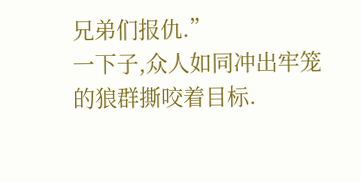兄弟们报仇.”
一下子,众人如同冲出牢笼的狼群撕咬着目标.